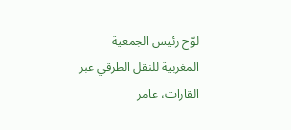لوّح رئيس الجمعية المغربية للنقل الطرقي عبر القارات، عامر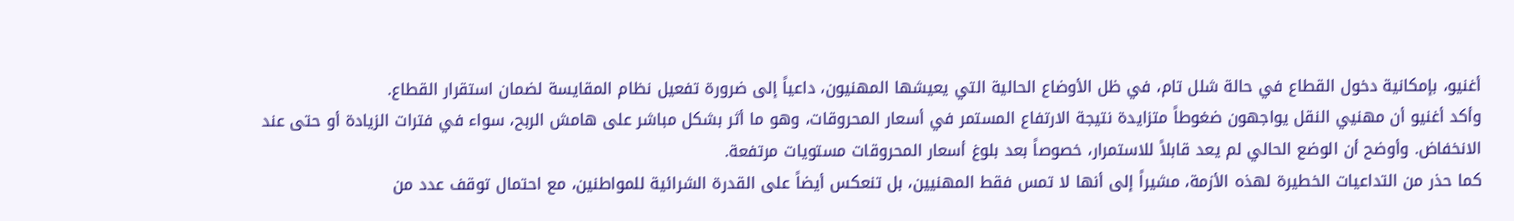أغنيو، بإمكانية دخول القطاع في حالة شلل تام، في ظل الأوضاع الحالية التي يعيشها المهنيون، داعياً إلى ضرورة تفعيل نظام المقايسة لضمان استقرار القطاع.
وأكد أغنيو أن مهنيي النقل يواجهون ضغوطاً متزايدة نتيجة الارتفاع المستمر في أسعار المحروقات، وهو ما أثر بشكل مباشر على هامش الربح، سواء في فترات الزيادة أو حتى عند الانخفاض. وأوضح أن الوضع الحالي لم يعد قابلاً للاستمرار، خصوصاً بعد بلوغ أسعار المحروقات مستويات مرتفعة.
كما حذر من التداعيات الخطيرة لهذه الأزمة، مشيراً إلى أنها لا تمس فقط المهنيين، بل تنعكس أيضاً على القدرة الشرائية للمواطنين، مع احتمال توقف عدد من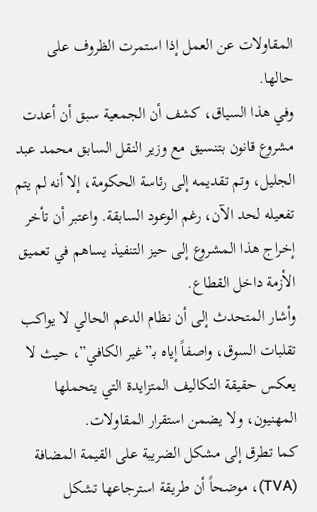المقاولات عن العمل إذا استمرت الظروف على حالها.
وفي هذا السياق، كشف أن الجمعية سبق أن أعدت مشروع قانون بتنسيق مع وزير النقل السابق محمد عبد الجليل، وتم تقديمه إلى رئاسة الحكومة، إلا أنه لم يتم تفعيله لحد الآن، رغم الوعود السابقة. واعتبر أن تأخر إخراج هذا المشروع إلى حيز التنفيذ يساهم في تعميق الأزمة داخل القطاع.
وأشار المتحدث إلى أن نظام الدعم الحالي لا يواكب تقلبات السوق، واصفاً إياه بـ”غير الكافي”، حيث لا يعكس حقيقة التكاليف المتزايدة التي يتحملها المهنيون، ولا يضمن استقرار المقاولات.
كما تطرق إلى مشكل الضريبة على القيمة المضافة (TVA)، موضحاً أن طريقة استرجاعها تشكل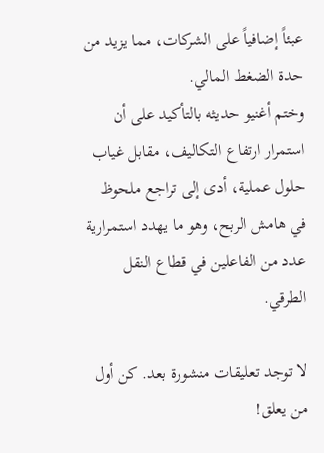عبئاً إضافياً على الشركات، مما يزيد من حدة الضغط المالي.
وختم أغنيو حديثه بالتأكيد على أن استمرار ارتفاع التكاليف، مقابل غياب حلول عملية، أدى إلى تراجع ملحوظ في هامش الربح، وهو ما يهدد استمرارية عدد من الفاعلين في قطاع النقل الطرقي.

لا توجد تعليقات منشورة بعد. كن أول من يعلق!